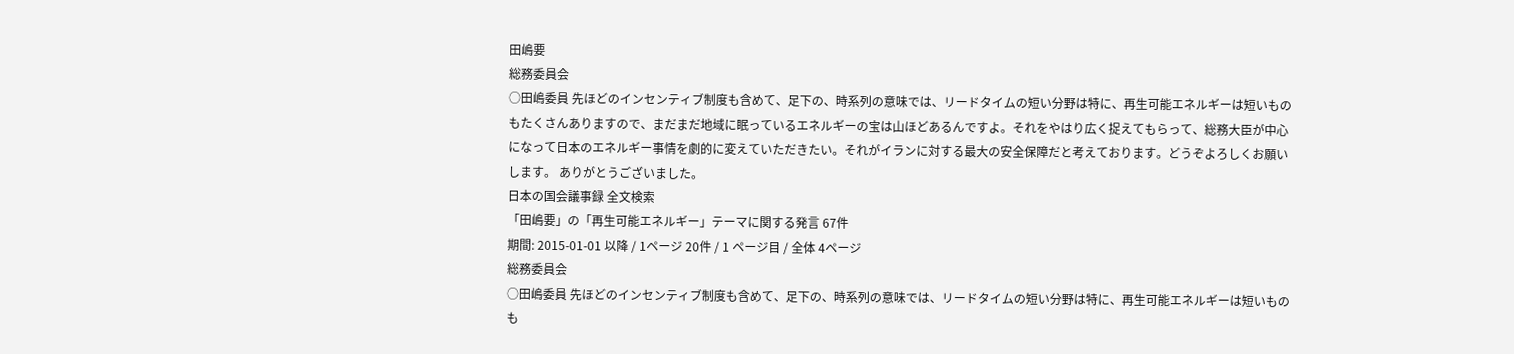田嶋要
総務委員会
○田嶋委員 先ほどのインセンティブ制度も含めて、足下の、時系列の意味では、リードタイムの短い分野は特に、再生可能エネルギーは短いものもたくさんありますので、まだまだ地域に眠っているエネルギーの宝は山ほどあるんですよ。それをやはり広く捉えてもらって、総務大臣が中心になって日本のエネルギー事情を劇的に変えていただきたい。それがイランに対する最大の安全保障だと考えております。どうぞよろしくお願いします。 ありがとうございました。
日本の国会議事録 全文検索
「田嶋要」の「再生可能エネルギー」テーマに関する発言 67件
期間: 2015-01-01 以降 / 1ページ 20件 / 1 ページ目 / 全体 4ページ
総務委員会
○田嶋委員 先ほどのインセンティブ制度も含めて、足下の、時系列の意味では、リードタイムの短い分野は特に、再生可能エネルギーは短いものも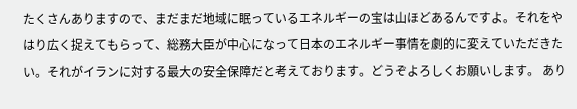たくさんありますので、まだまだ地域に眠っているエネルギーの宝は山ほどあるんですよ。それをやはり広く捉えてもらって、総務大臣が中心になって日本のエネルギー事情を劇的に変えていただきたい。それがイランに対する最大の安全保障だと考えております。どうぞよろしくお願いします。 あり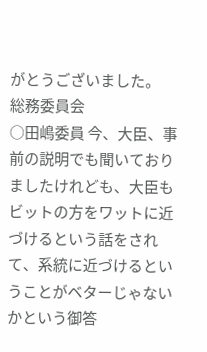がとうございました。
総務委員会
○田嶋委員 今、大臣、事前の説明でも聞いておりましたけれども、大臣もビットの方をワットに近づけるという話をされて、系統に近づけるということがベターじゃないかという御答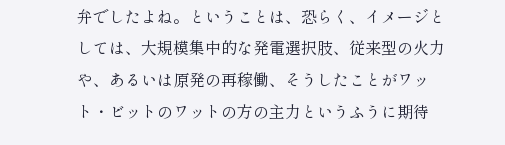弁でしたよね。ということは、恐らく、イメージとしては、大規模集中的な発電選択肢、従来型の火力や、あるいは原発の再稼働、そうしたことがワット・ビットのワットの方の主力というふうに期待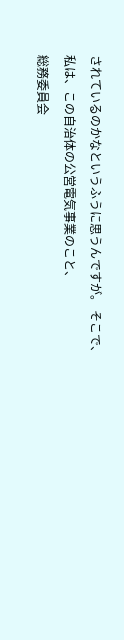されているのかなというふうに思うんですが。 そこで、私は、この自治体の公営電気事業のこと、
総務委員会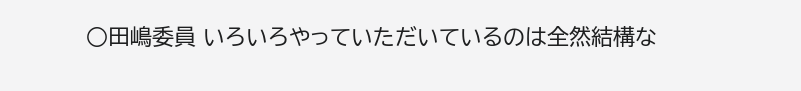○田嶋委員 いろいろやっていただいているのは全然結構な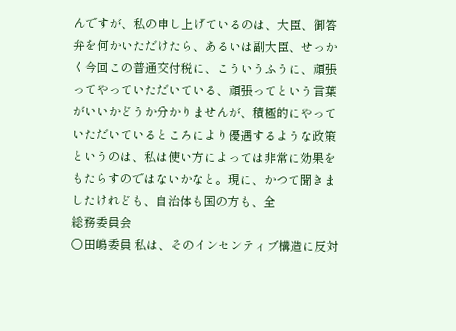んですが、私の申し上げているのは、大臣、御答弁を何かいただけたら、あるいは副大臣、せっかく今回この普通交付税に、こういうふうに、頑張ってやっていただいている、頑張ってという言葉がいいかどうか分かりませんが、積極的にやっていただいているところにより優遇するような政策というのは、私は使い方によっては非常に効果をもたらすのではないかなと。現に、かつて聞きましたけれども、自治体も国の方も、全
総務委員会
○田嶋委員 私は、そのインセンティブ構造に反対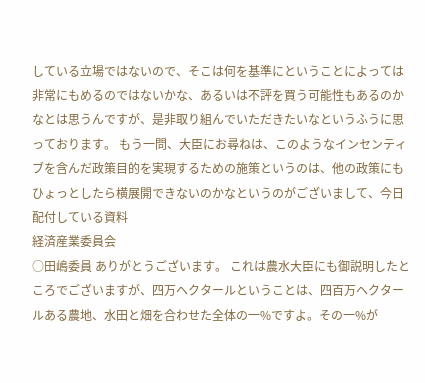している立場ではないので、そこは何を基準にということによっては非常にもめるのではないかな、あるいは不評を買う可能性もあるのかなとは思うんですが、是非取り組んでいただきたいなというふうに思っております。 もう一問、大臣にお尋ねは、このようなインセンティブを含んだ政策目的を実現するための施策というのは、他の政策にもひょっとしたら横展開できないのかなというのがございまして、今日配付している資料
経済産業委員会
○田嶋委員 ありがとうございます。 これは農水大臣にも御説明したところでございますが、四万ヘクタールということは、四百万ヘクタールある農地、水田と畑を合わせた全体の一%ですよ。その一%が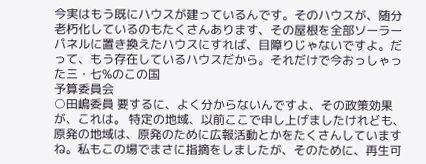今実はもう既にハウスが建っているんです。そのハウスが、随分老朽化しているのもたくさんあります、その屋根を全部ソーラーパネルに置き換えたハウスにすれば、目障りじゃないですよ。だって、もう存在しているハウスだから。それだけで今おっしゃった三・七%のこの国
予算委員会
○田嶋委員 要するに、よく分からないんですよ、その政策効果が、これは。 特定の地域、以前ここで申し上げましたけれども、原発の地域は、原発のために広報活動とかをたくさんしていますね。私もこの場でまさに指摘をしましたが、そのために、再生可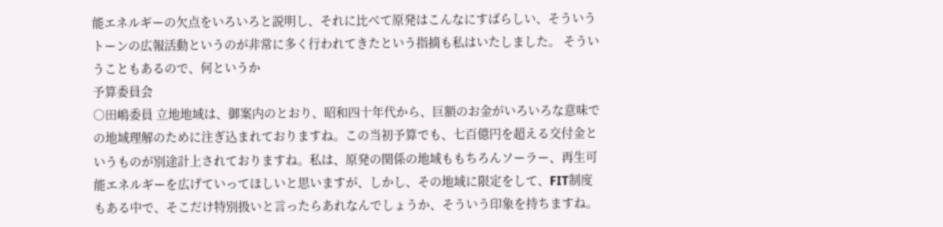能エネルギーの欠点をいろいろと説明し、それに比べて原発はこんなにすばらしい、そういうトーンの広報活動というのが非常に多く行われてきたという指摘も私はいたしました。 そういうこともあるので、何というか
予算委員会
○田嶋委員 立地地域は、御案内のとおり、昭和四十年代から、巨額のお金がいろいろな意味での地域理解のために注ぎ込まれておりますね。この当初予算でも、七百億円を超える交付金というものが別途計上されておりますね。私は、原発の関係の地域ももちろんソーラー、再生可能エネルギーを広げていってほしいと思いますが、しかし、その地域に限定をして、FIT制度もある中で、そこだけ特別扱いと言ったらあれなんでしょうか、そういう印象を持ちますね。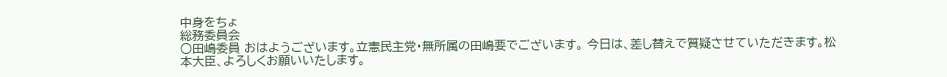中身をちょ
総務委員会
○田嶋委員 おはようございます。立憲民主党・無所属の田嶋要でございます。 今日は、差し替えで質疑させていただきます。松本大臣、よろしくお願いいたします。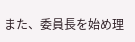また、委員長を始め理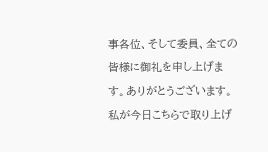事各位、そして委員、全ての皆様に御礼を申し上げます。ありがとうございます。 私が今日こちらで取り上げ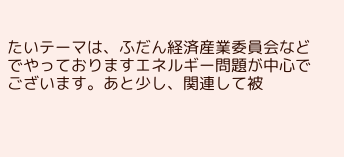たいテーマは、ふだん経済産業委員会などでやっておりますエネルギー問題が中心でございます。あと少し、関連して被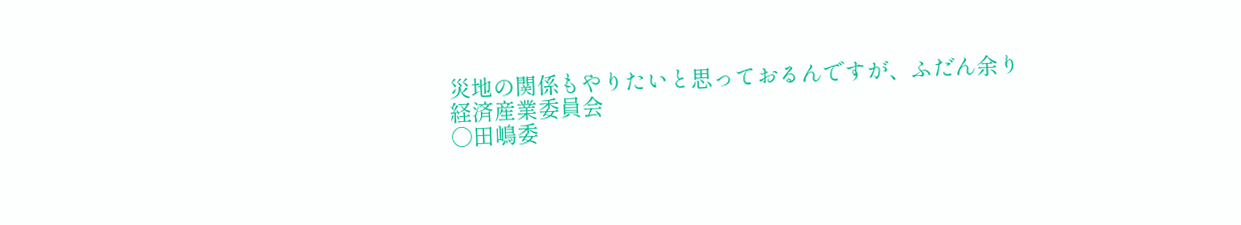災地の関係もやりたいと思っておるんですが、ふだん余り
経済産業委員会
○田嶋委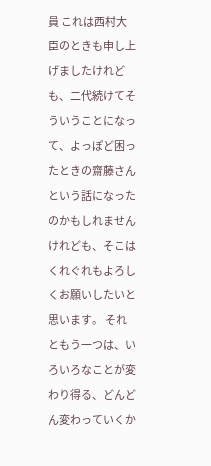員 これは西村大臣のときも申し上げましたけれども、二代続けてそういうことになって、よっぽど困ったときの齋藤さんという話になったのかもしれませんけれども、そこはくれぐれもよろしくお願いしたいと思います。 それともう一つは、いろいろなことが変わり得る、どんどん変わっていくか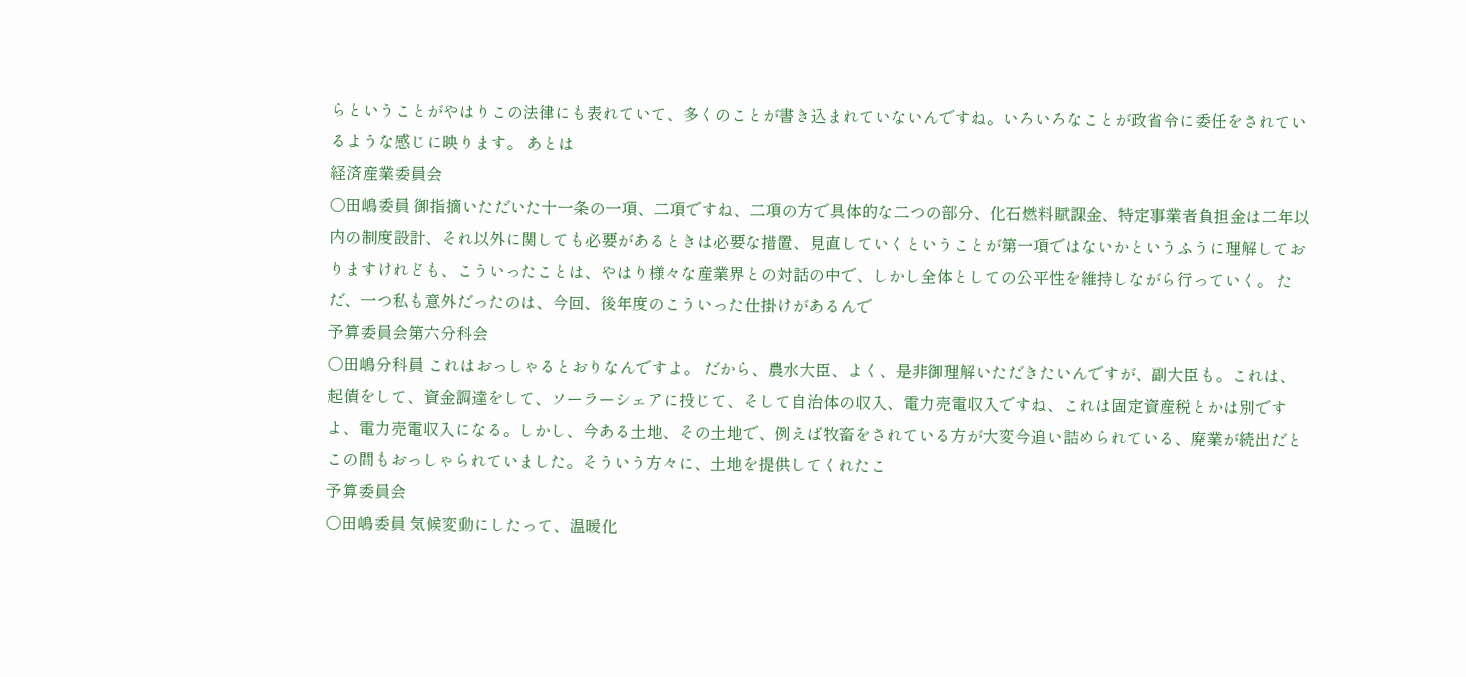らということがやはりこの法律にも表れていて、多くのことが書き込まれていないんですね。いろいろなことが政省令に委任をされているような感じに映ります。 あとは
経済産業委員会
○田嶋委員 御指摘いただいた十一条の一項、二項ですね、二項の方で具体的な二つの部分、化石燃料賦課金、特定事業者負担金は二年以内の制度設計、それ以外に関しても必要があるときは必要な措置、見直していくということが第一項ではないかというふうに理解しておりますけれども、こういったことは、やはり様々な産業界との対話の中で、しかし全体としての公平性を維持しながら行っていく。 ただ、一つ私も意外だったのは、今回、後年度のこういった仕掛けがあるんで
予算委員会第六分科会
○田嶋分科員 これはおっしゃるとおりなんですよ。 だから、農水大臣、よく、是非御理解いただきたいんですが、副大臣も。これは、起債をして、資金調達をして、ソーラーシェアに投じて、そして自治体の収入、電力売電収入ですね、これは固定資産税とかは別ですよ、電力売電収入になる。しかし、今ある土地、その土地で、例えば牧畜をされている方が大変今追い詰められている、廃業が続出だとこの間もおっしゃられていました。そういう方々に、土地を提供してくれたこ
予算委員会
○田嶋委員 気候変動にしたって、温暖化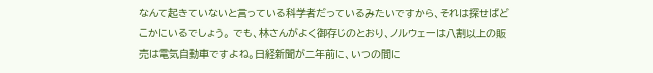なんて起きていないと言っている科学者だっているみたいですから、それは探せばどこかにいるでしょう。 でも、林さんがよく御存じのとおり、ノルウェーは八割以上の販売は電気自動車ですよね。日経新聞が二年前に、いつの間に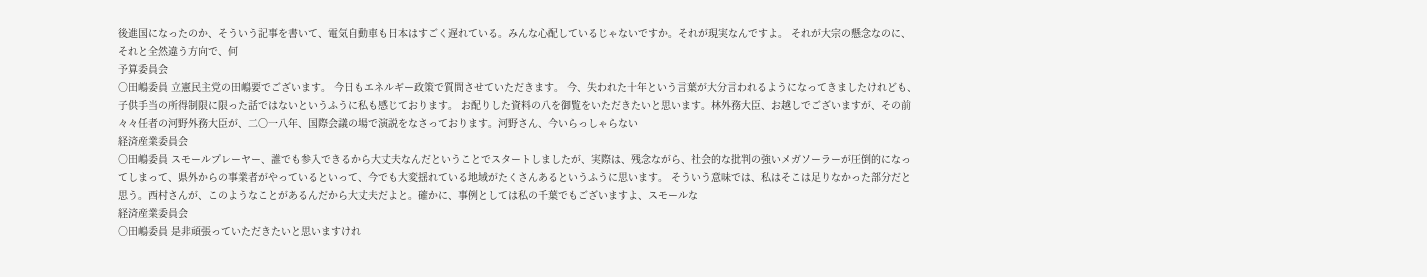後進国になったのか、そういう記事を書いて、電気自動車も日本はすごく遅れている。みんな心配しているじゃないですか。それが現実なんですよ。 それが大宗の懸念なのに、それと全然違う方向で、何
予算委員会
○田嶋委員 立憲民主党の田嶋要でございます。 今日もエネルギー政策で質問させていただきます。 今、失われた十年という言葉が大分言われるようになってきましたけれども、子供手当の所得制限に限った話ではないというふうに私も感じております。 お配りした資料の八を御覧をいただきたいと思います。林外務大臣、お越しでございますが、その前々々任者の河野外務大臣が、二〇一八年、国際会議の場で演説をなさっております。河野さん、今いらっしゃらない
経済産業委員会
○田嶋委員 スモールプレーヤー、誰でも参入できるから大丈夫なんだということでスタートしましたが、実際は、残念ながら、社会的な批判の強いメガソーラーが圧倒的になってしまって、県外からの事業者がやっているといって、今でも大変揺れている地域がたくさんあるというふうに思います。 そういう意味では、私はそこは足りなかった部分だと思う。西村さんが、このようなことがあるんだから大丈夫だよと。確かに、事例としては私の千葉でもございますよ、スモールな
経済産業委員会
○田嶋委員 是非頑張っていただきたいと思いますけれ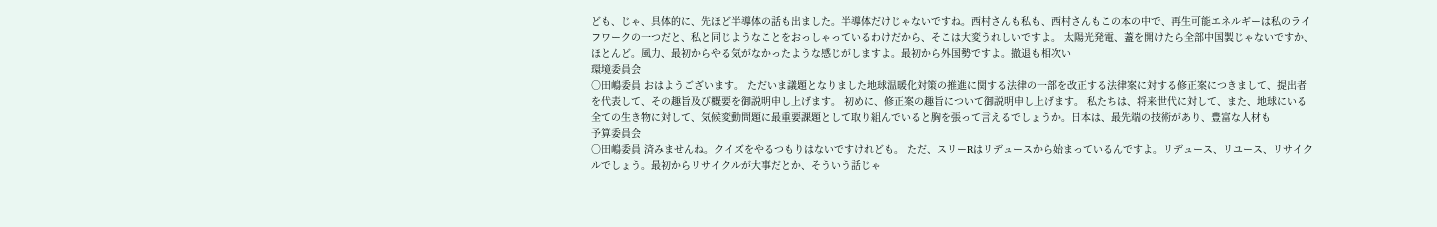ども、じゃ、具体的に、先ほど半導体の話も出ました。半導体だけじゃないですね。西村さんも私も、西村さんもこの本の中で、再生可能エネルギーは私のライフワークの一つだと、私と同じようなことをおっしゃっているわけだから、そこは大変うれしいですよ。 太陽光発電、蓋を開けたら全部中国製じゃないですか、ほとんど。風力、最初からやる気がなかったような感じがしますよ。最初から外国勢ですよ。撤退も相次い
環境委員会
○田嶋委員 おはようございます。 ただいま議題となりました地球温暖化対策の推進に関する法律の一部を改正する法律案に対する修正案につきまして、提出者を代表して、その趣旨及び概要を御説明申し上げます。 初めに、修正案の趣旨について御説明申し上げます。 私たちは、将来世代に対して、また、地球にいる全ての生き物に対して、気候変動問題に最重要課題として取り組んでいると胸を張って言えるでしょうか。日本は、最先端の技術があり、豊富な人材も
予算委員会
○田嶋委員 済みませんね。クイズをやるつもりはないですけれども。 ただ、スリーRはリデュースから始まっているんですよ。リデュース、リユース、リサイクルでしょう。最初からリサイクルが大事だとか、そういう話じゃ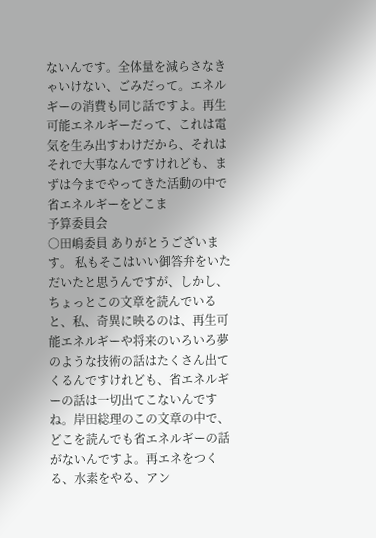ないんです。全体量を減らさなきゃいけない、ごみだって。エネルギーの消費も同じ話ですよ。再生可能エネルギーだって、これは電気を生み出すわけだから、それはそれで大事なんですけれども、まずは今までやってきた活動の中で省エネルギーをどこま
予算委員会
○田嶋委員 ありがとうございます。 私もそこはいい御答弁をいただいたと思うんですが、しかし、ちょっとこの文章を読んでいると、私、奇異に映るのは、再生可能エネルギーや将来のいろいろ夢のような技術の話はたくさん出てくるんですけれども、省エネルギーの話は一切出てこないんですね。岸田総理のこの文章の中で、どこを読んでも省エネルギーの話がないんですよ。再エネをつくる、水素をやる、アン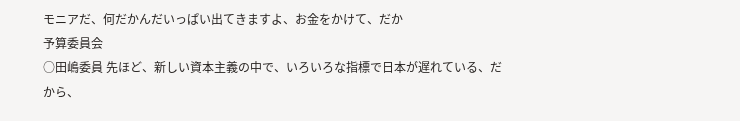モニアだ、何だかんだいっぱい出てきますよ、お金をかけて、だか
予算委員会
○田嶋委員 先ほど、新しい資本主義の中で、いろいろな指標で日本が遅れている、だから、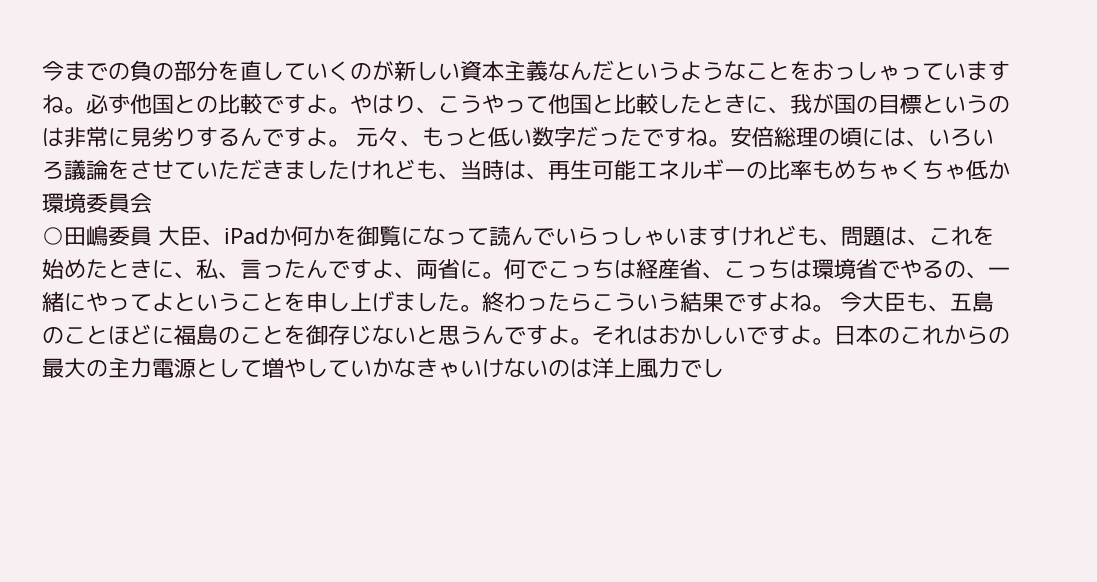今までの負の部分を直していくのが新しい資本主義なんだというようなことをおっしゃっていますね。必ず他国との比較ですよ。やはり、こうやって他国と比較したときに、我が国の目標というのは非常に見劣りするんですよ。 元々、もっと低い数字だったですね。安倍総理の頃には、いろいろ議論をさせていただきましたけれども、当時は、再生可能エネルギーの比率もめちゃくちゃ低か
環境委員会
○田嶋委員 大臣、iPadか何かを御覧になって読んでいらっしゃいますけれども、問題は、これを始めたときに、私、言ったんですよ、両省に。何でこっちは経産省、こっちは環境省でやるの、一緒にやってよということを申し上げました。終わったらこういう結果ですよね。 今大臣も、五島のことほどに福島のことを御存じないと思うんですよ。それはおかしいですよ。日本のこれからの最大の主力電源として増やしていかなきゃいけないのは洋上風力でし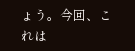ょう。今回、これは